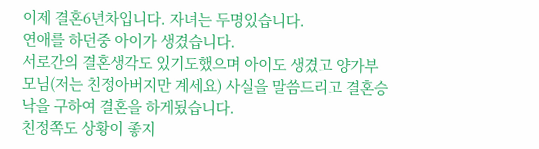이제 결혼6년차입니다. 자녀는 두명있습니다.
연애를 하던중 아이가 생겼습니다.
서로간의 결혼생각도 있기도했으며 아이도 생겼고 양가부모님(저는 친정아버지만 계세요) 사실을 말씀드리고 결혼승낙을 구하여 결혼을 하게됬습니다.
친정쪽도 상황이 좋지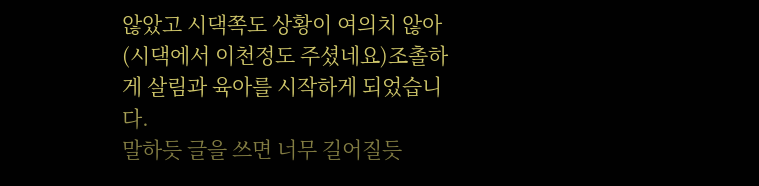않았고 시댁쪽도 상황이 여의치 않아 (시댁에서 이천정도 주셨네요)조촐하게 살림과 육아를 시작하게 되었습니다.
말하듯 글을 쓰면 너무 길어질듯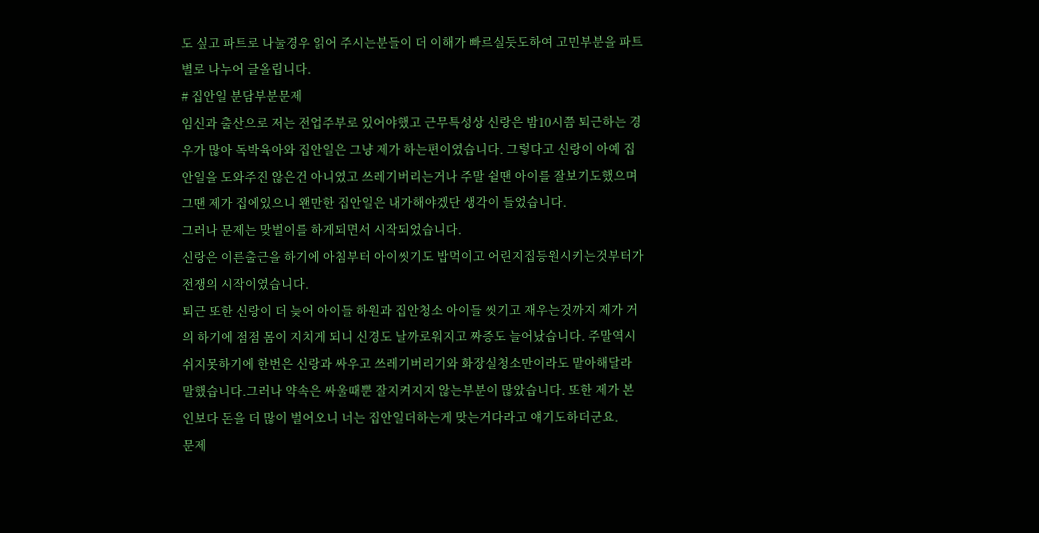도 싶고 파트로 나눌경우 읽어 주시는분들이 더 이해가 빠르실듯도하여 고민부분을 파트별로 나누어 글올립니다.
# 집안일 분담부분문제
임신과 출산으로 저는 전업주부로 있어야했고 근무특성상 신랑은 밤10시쯤 퇴근하는 경우가 많아 독박육아와 집안일은 그냥 제가 하는편이였습니다. 그렇다고 신랑이 아예 집안일을 도와주진 않은건 아니였고 쓰레기버리는거나 주말 쉴땐 아이를 잘보기도했으며 그땐 제가 집에있으니 왠만한 집안일은 내가해야겠단 생각이 들었습니다.
그러나 문제는 맞벌이를 하게되면서 시작되었습니다.
신랑은 이른출근을 하기에 아침부터 아이씻기도 밥먹이고 어린지집등원시키는것부터가 전쟁의 시작이였습니다.
퇴근 또한 신랑이 더 늦어 아이들 하원과 집안청소 아이들 씻기고 재우는것까지 제가 거의 하기에 점점 몸이 지치게 되니 신경도 날까로워지고 짜증도 늘어났습니다. 주말역시 쉬지못하기에 한번은 신랑과 싸우고 쓰레기버리기와 화장실청소만이라도 맡아해달라 말했습니다.그러나 약속은 싸울때뿐 잘지켜지지 않는부분이 많았습니다. 또한 제가 본인보다 돈을 더 많이 벌어오니 너는 집안일더하는게 맞는거다라고 얘기도하더군요.
문제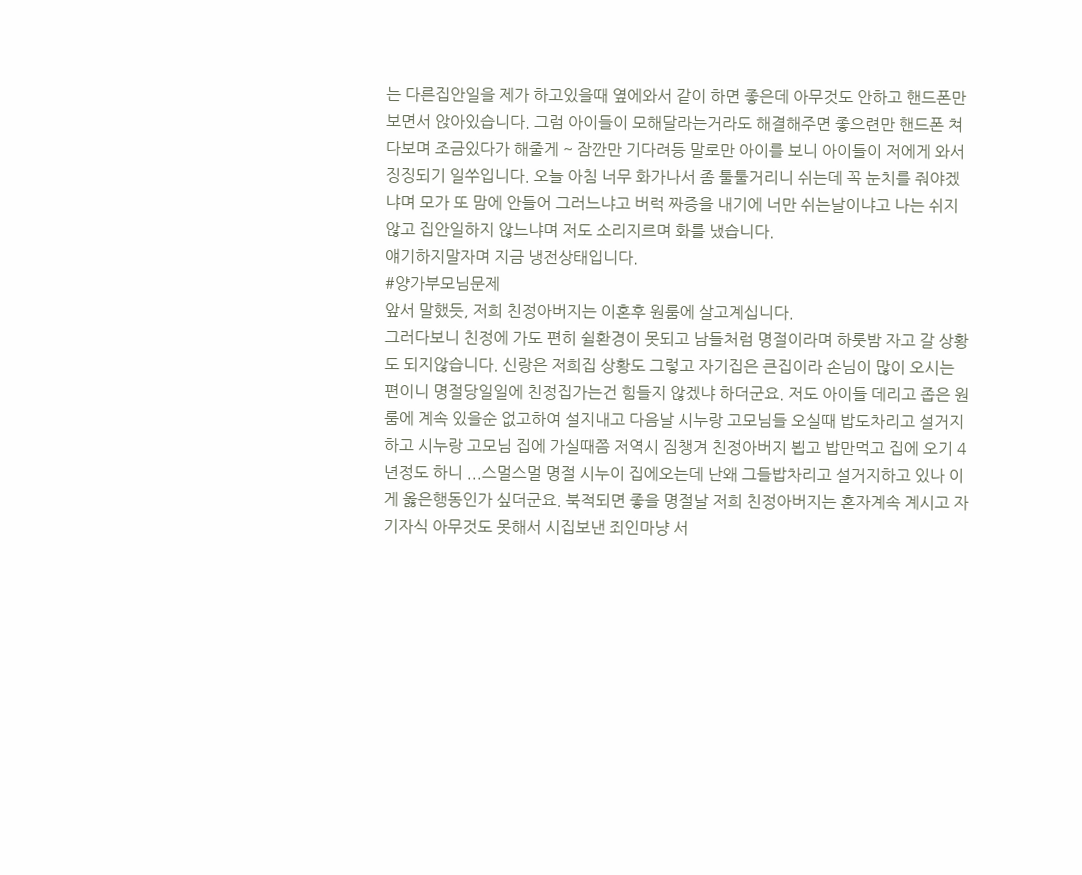는 다른집안일을 제가 하고있을때 옆에와서 같이 하면 좋은데 아무것도 안하고 핸드폰만 보면서 앉아있습니다. 그럼 아이들이 모해달라는거라도 해결해주면 좋으련만 핸드폰 쳐다보며 조금있다가 해줄게 ~ 잠깐만 기다려등 말로만 아이를 보니 아이들이 저에게 와서 징징되기 일쑤입니다. 오늘 아침 너무 화가나서 좀 툴툴거리니 쉬는데 꼭 눈치를 줘야겠냐며 모가 또 맘에 안들어 그러느냐고 버럭 짜증을 내기에 너만 쉬는날이냐고 나는 쉬지 않고 집안일하지 않느냐며 저도 소리지르며 화를 냈습니다.
얘기하지말자며 지금 냉전상태입니다.
#양가부모님문제
앞서 말했듯, 저희 친정아버지는 이혼후 원룸에 살고계십니다.
그러다보니 친정에 가도 편히 쉴환경이 못되고 남들처럼 명절이라며 하룻밤 자고 갈 상황도 되지않습니다. 신랑은 저희집 상황도 그렇고 자기집은 큰집이라 손님이 많이 오시는 편이니 명절당일일에 친정집가는건 힘들지 않겠냐 하더군요. 저도 아이들 데리고 좁은 원룸에 계속 있을순 없고하여 설지내고 다음날 시누랑 고모님들 오실때 밥도차리고 설거지하고 시누랑 고모님 집에 가실때쯤 저역시 짐챙겨 친정아버지 뵙고 밥만먹고 집에 오기 4년정도 하니 ...스멀스멀 명절 시누이 집에오는데 난왜 그들밥차리고 설거지하고 있나 이게 옳은행동인가 싶더군요. 북적되면 좋을 명절날 저희 친정아버지는 혼자계속 계시고 자기자식 아무것도 못해서 시집보낸 죄인마냥 서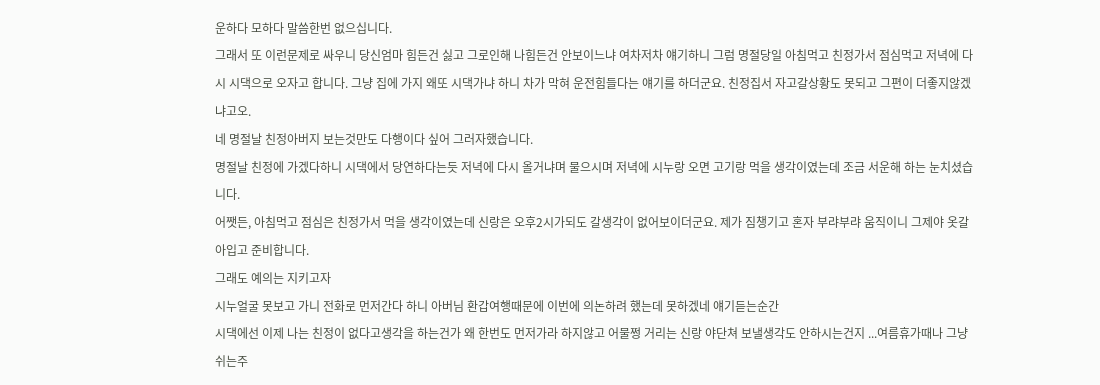운하다 모하다 말씀한번 없으십니다.
그래서 또 이런문제로 싸우니 당신엄마 힘든건 싫고 그로인해 나힘든건 안보이느냐 여차저차 얘기하니 그럼 명절당일 아침먹고 친정가서 점심먹고 저녁에 다시 시댁으로 오자고 합니다. 그냥 집에 가지 왜또 시댁가냐 하니 차가 막혀 운전힘들다는 얘기를 하더군요. 친정집서 자고갈상황도 못되고 그편이 더좋지않겠냐고오.
네 명절날 친정아버지 보는것만도 다행이다 싶어 그러자했습니다.
명절날 친정에 가겠다하니 시댁에서 당연하다는듯 저녁에 다시 올거냐며 물으시며 저녁에 시누랑 오면 고기랑 먹을 생각이였는데 조금 서운해 하는 눈치셨습니다.
어쨋든, 아침먹고 점심은 친정가서 먹을 생각이였는데 신랑은 오후2시가되도 갈생각이 없어보이더군요. 제가 짐챙기고 혼자 부랴부랴 움직이니 그제야 옷갈아입고 준비합니다.
그래도 예의는 지키고자
시누얼굴 못보고 가니 전화로 먼저간다 하니 아버님 환갑여행때문에 이번에 의논하려 했는데 못하겠네 얘기듣는순간
시댁에선 이제 나는 친정이 없다고생각을 하는건가 왜 한번도 먼저가라 하지않고 어물쩡 거리는 신랑 야단쳐 보낼생각도 안하시는건지 ...여름휴가때나 그냥 쉬는주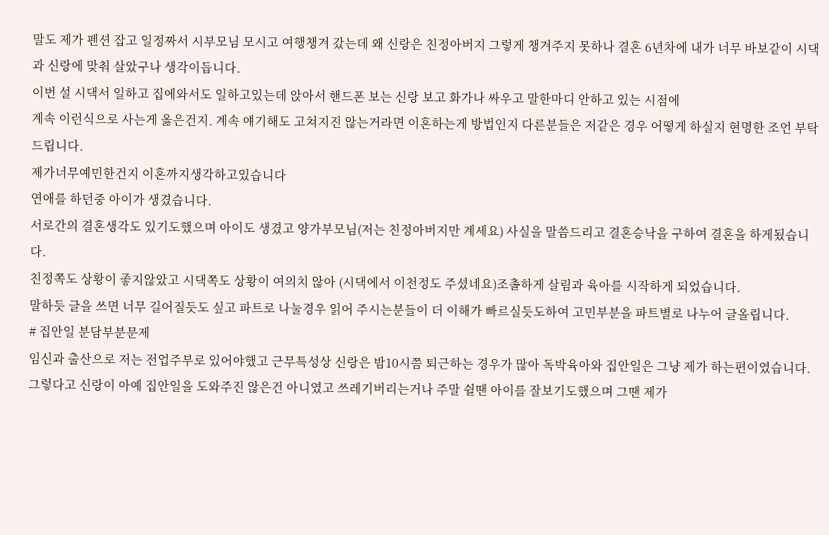말도 제가 펜션 잡고 일정짜서 시부모님 모시고 여행챙겨 갔는데 왜 신랑은 친정아버지 그렇게 챙겨주지 못하나 결혼 6년차에 내가 너무 바보같이 시댁과 신랑에 맞춰 살았구나 생각이듭니다.
이번 설 시댁서 일하고 집에와서도 일하고있는데 앉아서 핸드폰 보는 신랑 보고 화가나 싸우고 말한마디 안하고 있는 시점에
계속 이런식으로 사는게 옳은건지. 계속 얘기해도 고쳐지진 않는거라면 이혼하는게 방법인지 다른분들은 저같은 경우 어떻게 하실지 현명한 조언 부탁드립니다.
제가너무예민한건지 이혼까지생각하고있습니다
연애를 하던중 아이가 생겼습니다.
서로간의 결혼생각도 있기도했으며 아이도 생겼고 양가부모님(저는 친정아버지만 계세요) 사실을 말씀드리고 결혼승낙을 구하여 결혼을 하게됬습니다.
친정쪽도 상황이 좋지않았고 시댁쪽도 상황이 여의치 않아 (시댁에서 이천정도 주셨네요)조촐하게 살림과 육아를 시작하게 되었습니다.
말하듯 글을 쓰면 너무 길어질듯도 싶고 파트로 나눌경우 읽어 주시는분들이 더 이해가 빠르실듯도하여 고민부분을 파트별로 나누어 글올립니다.
# 집안일 분담부분문제
임신과 출산으로 저는 전업주부로 있어야했고 근무특성상 신랑은 밤10시쯤 퇴근하는 경우가 많아 독박육아와 집안일은 그냥 제가 하는편이였습니다. 그렇다고 신랑이 아예 집안일을 도와주진 않은건 아니였고 쓰레기버리는거나 주말 쉴땐 아이를 잘보기도했으며 그땐 제가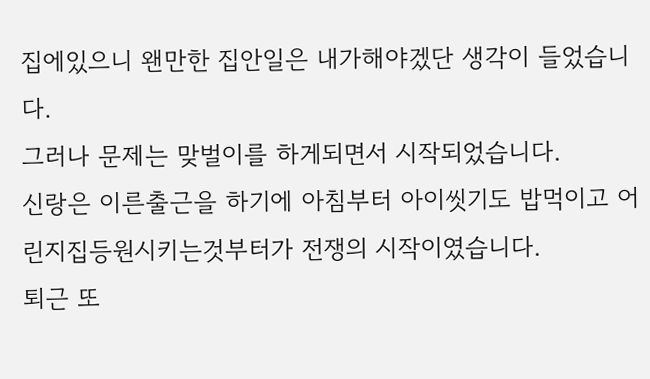집에있으니 왠만한 집안일은 내가해야겠단 생각이 들었습니다.
그러나 문제는 맞벌이를 하게되면서 시작되었습니다.
신랑은 이른출근을 하기에 아침부터 아이씻기도 밥먹이고 어린지집등원시키는것부터가 전쟁의 시작이였습니다.
퇴근 또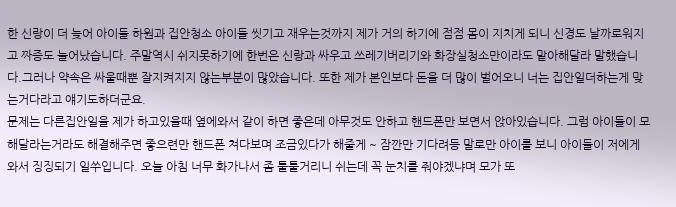한 신랑이 더 늦어 아이들 하원과 집안청소 아이들 씻기고 재우는것까지 제가 거의 하기에 점점 몸이 지치게 되니 신경도 날까로워지고 짜증도 늘어났습니다. 주말역시 쉬지못하기에 한번은 신랑과 싸우고 쓰레기버리기와 화장실청소만이라도 맡아해달라 말했습니다.그러나 약속은 싸울때뿐 잘지켜지지 않는부분이 많았습니다. 또한 제가 본인보다 돈을 더 많이 벌어오니 너는 집안일더하는게 맞는거다라고 얘기도하더군요.
문제는 다른집안일을 제가 하고있을때 옆에와서 같이 하면 좋은데 아무것도 안하고 핸드폰만 보면서 앉아있습니다. 그럼 아이들이 모해달라는거라도 해결해주면 좋으련만 핸드폰 쳐다보며 조금있다가 해줄게 ~ 잠깐만 기다려등 말로만 아이를 보니 아이들이 저에게 와서 징징되기 일쑤입니다. 오늘 아침 너무 화가나서 좀 툴툴거리니 쉬는데 꼭 눈치를 줘야겠냐며 모가 또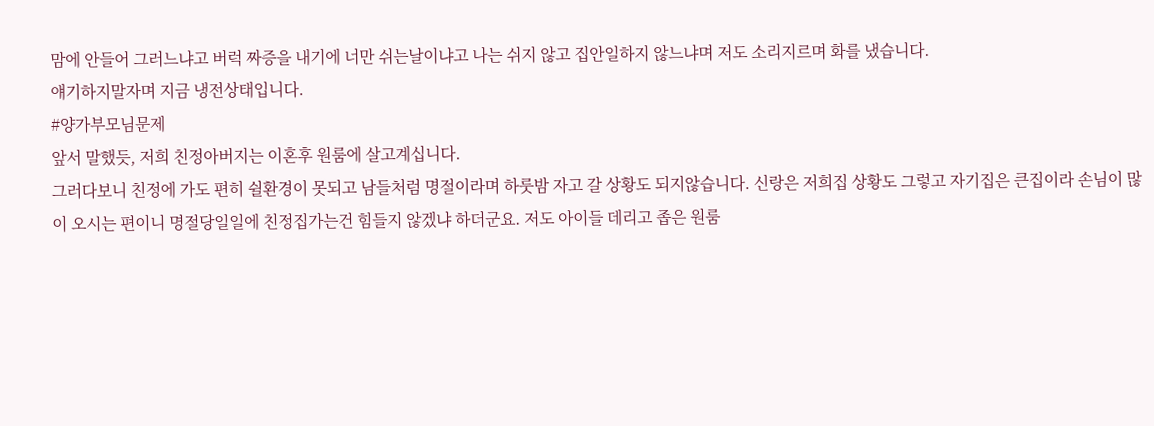맘에 안들어 그러느냐고 버럭 짜증을 내기에 너만 쉬는날이냐고 나는 쉬지 않고 집안일하지 않느냐며 저도 소리지르며 화를 냈습니다.
얘기하지말자며 지금 냉전상태입니다.
#양가부모님문제
앞서 말했듯, 저희 친정아버지는 이혼후 원룸에 살고계십니다.
그러다보니 친정에 가도 편히 쉴환경이 못되고 남들처럼 명절이라며 하룻밤 자고 갈 상황도 되지않습니다. 신랑은 저희집 상황도 그렇고 자기집은 큰집이라 손님이 많이 오시는 편이니 명절당일일에 친정집가는건 힘들지 않겠냐 하더군요. 저도 아이들 데리고 좁은 원룸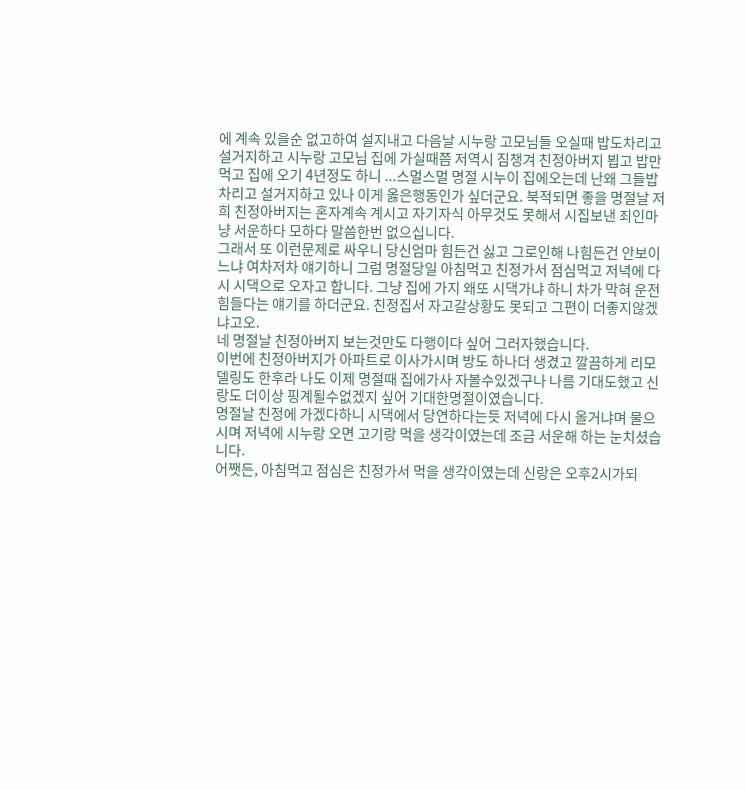에 계속 있을순 없고하여 설지내고 다음날 시누랑 고모님들 오실때 밥도차리고 설거지하고 시누랑 고모님 집에 가실때쯤 저역시 짐챙겨 친정아버지 뵙고 밥만먹고 집에 오기 4년정도 하니 ...스멀스멀 명절 시누이 집에오는데 난왜 그들밥차리고 설거지하고 있나 이게 옳은행동인가 싶더군요. 북적되면 좋을 명절날 저희 친정아버지는 혼자계속 계시고 자기자식 아무것도 못해서 시집보낸 죄인마냥 서운하다 모하다 말씀한번 없으십니다.
그래서 또 이런문제로 싸우니 당신엄마 힘든건 싫고 그로인해 나힘든건 안보이느냐 여차저차 얘기하니 그럼 명절당일 아침먹고 친정가서 점심먹고 저녁에 다시 시댁으로 오자고 합니다. 그냥 집에 가지 왜또 시댁가냐 하니 차가 막혀 운전힘들다는 얘기를 하더군요. 친정집서 자고갈상황도 못되고 그편이 더좋지않겠냐고오.
네 명절날 친정아버지 보는것만도 다행이다 싶어 그러자했습니다.
이번에 친정아버지가 아파트로 이사가시며 방도 하나더 생겼고 깔끔하게 리모델링도 한후라 나도 이제 명절때 집에가사 자볼수있겠구나 나름 기대도했고 신랑도 더이상 핑계될수없겠지 싶어 기대한명절이였습니다.
명절날 친정에 가겠다하니 시댁에서 당연하다는듯 저녁에 다시 올거냐며 물으시며 저녁에 시누랑 오면 고기랑 먹을 생각이였는데 조금 서운해 하는 눈치셨습니다.
어쨋든, 아침먹고 점심은 친정가서 먹을 생각이였는데 신랑은 오후2시가되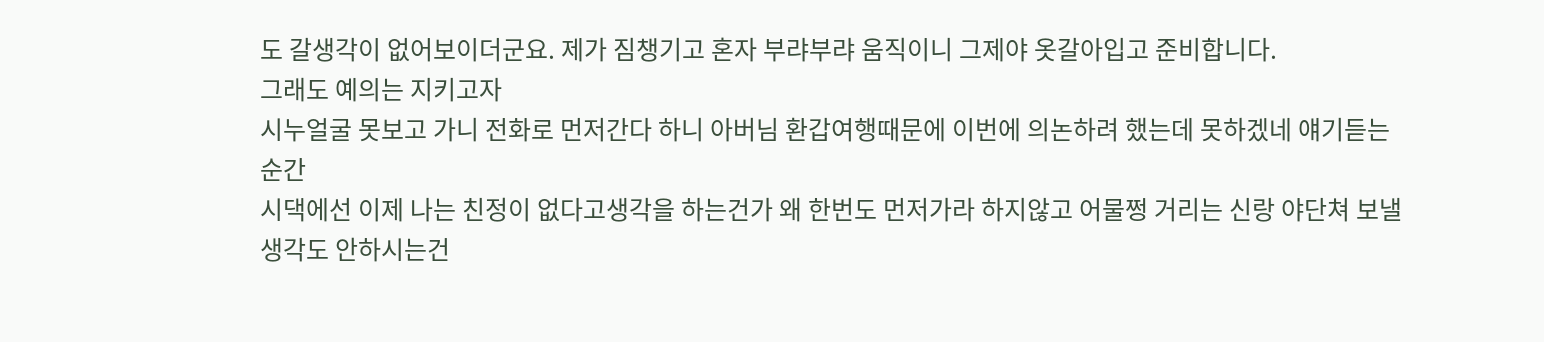도 갈생각이 없어보이더군요. 제가 짐챙기고 혼자 부랴부랴 움직이니 그제야 옷갈아입고 준비합니다.
그래도 예의는 지키고자
시누얼굴 못보고 가니 전화로 먼저간다 하니 아버님 환갑여행때문에 이번에 의논하려 했는데 못하겠네 얘기듣는순간
시댁에선 이제 나는 친정이 없다고생각을 하는건가 왜 한번도 먼저가라 하지않고 어물쩡 거리는 신랑 야단쳐 보낼생각도 안하시는건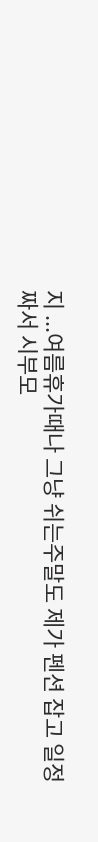지 ...여름휴가때나 그냥 쉬는주말도 제가 펜션 잡고 일정짜서 시부모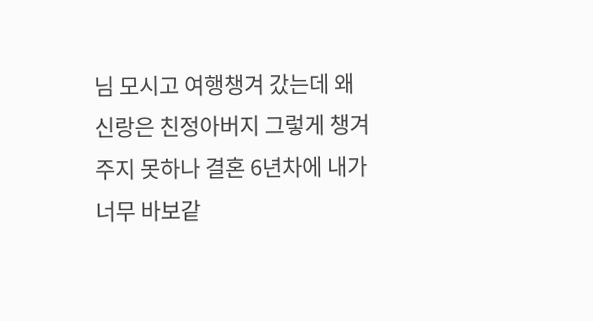님 모시고 여행챙겨 갔는데 왜 신랑은 친정아버지 그렇게 챙겨주지 못하나 결혼 6년차에 내가 너무 바보같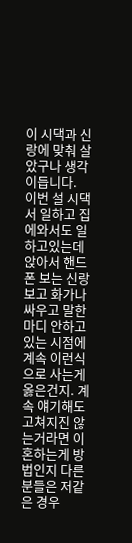이 시댁과 신랑에 맞춰 살았구나 생각이듭니다.
이번 설 시댁서 일하고 집에와서도 일하고있는데 앉아서 핸드폰 보는 신랑 보고 화가나 싸우고 말한마디 안하고 있는 시점에
계속 이런식으로 사는게 옳은건지. 계속 얘기해도 고쳐지진 않는거라면 이혼하는게 방법인지 다른분들은 저같은 경우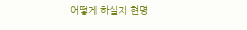어떻게 하실지 현명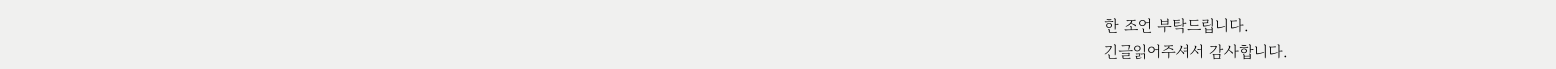한 조언 부탁드립니다.
긴글읽어주셔서 감사합니다.